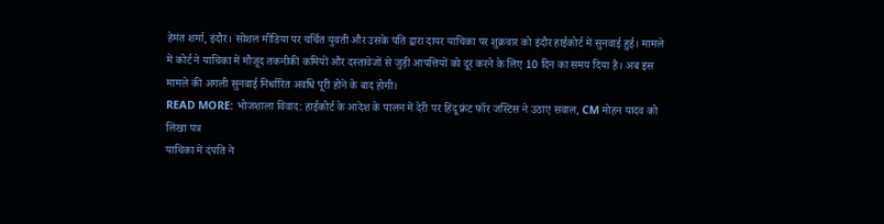हेमंत शर्मा, इंदौर। सोशल मीडिया पर चर्चित युवती और उसके पति द्वारा दायर याचिका पर शुक्रवार को इंदौर हाईकोर्ट में सुनवाई हुई। मामले में कोर्ट ने याचिका में मौजूद तकनीकी कमियों और दस्तावेजों से जुड़ी आपत्तियों को दूर करने के लिए 10 दिन का समय दिया है। अब इस मामले की अगली सुनवाई निर्धारित अवधि पूरी होने के बाद होगी।
READ MORE: भोजशाला विवाद: हाईकोर्ट के आदेश के पालन में देरी पर हिंदू फ्रंट फॉर जस्टिस ने उठाए सवाल, CM मोहन यादव को लिखा पत्र
याचिका में दंपति ने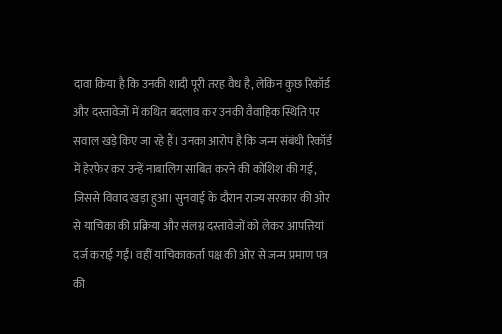दावा किया है कि उनकी शादी पूरी तरह वैध है, लेकिन कुछ रिकॉर्ड और दस्तावेजों में कथित बदलाव कर उनकी वैवाहिक स्थिति पर सवाल खड़े किए जा रहे हैं। उनका आरोप है कि जन्म संबंधी रिकॉर्ड में हेरफेर कर उन्हें नाबालिग साबित करने की कोशिश की गई, जिससे विवाद खड़ा हुआ। सुनवाई के दौरान राज्य सरकार की ओर से याचिका की प्रक्रिया और संलग्न दस्तावेजों को लेकर आपत्तियां दर्ज कराई गईं। वहीं याचिकाकर्ता पक्ष की ओर से जन्म प्रमाण पत्र की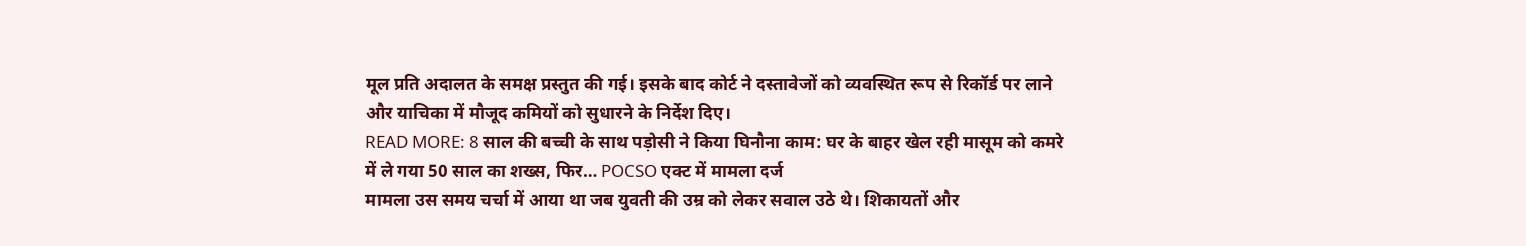मूल प्रति अदालत के समक्ष प्रस्तुत की गई। इसके बाद कोर्ट ने दस्तावेजों को व्यवस्थित रूप से रिकॉर्ड पर लाने और याचिका में मौजूद कमियों को सुधारने के निर्देश दिए।
READ MORE: 8 साल की बच्ची के साथ पड़ोसी ने किया घिनौना काम: घर के बाहर खेल रही मासूम को कमरे में ले गया 50 साल का शख्स, फिर… POCSO एक्ट में मामला दर्ज
मामला उस समय चर्चा में आया था जब युवती की उम्र को लेकर सवाल उठे थे। शिकायतों और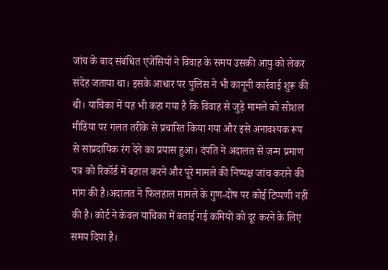जांच के बाद संबंधित एजेंसियों ने विवाह के समय उसकी आयु को लेकर संदेह जताया था। इसके आधार पर पुलिस ने भी कानूनी कार्रवाई शुरू की थी। याचिका में यह भी कहा गया है कि विवाह से जुड़े मामले को सोशल मीडिया पर गलत तरीके से प्रचारित किया गया और इसे अनावश्यक रूप से सांप्रदायिक रंग देने का प्रयास हुआ। दंपति ने अदालत से जन्म प्रमाण पत्र को रिकॉर्ड में बहाल करने और पूरे मामले की निष्पक्ष जांच कराने की मांग की है।अदालत ने फिलहाल मामले के गुण-दोष पर कोई टिप्पणी नहीं की है। कोर्ट ने केवल याचिका में बताई गई कमियों को दूर करने के लिए समय दिया है।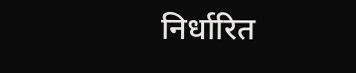निर्धारित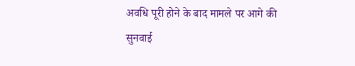अवधि पूरी होने के बाद मामले पर आगे की सुनवाई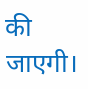की जाएगी।